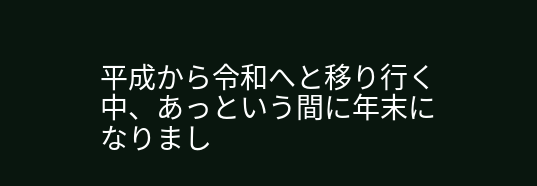平成から令和へと移り行く中、あっという間に年末になりまし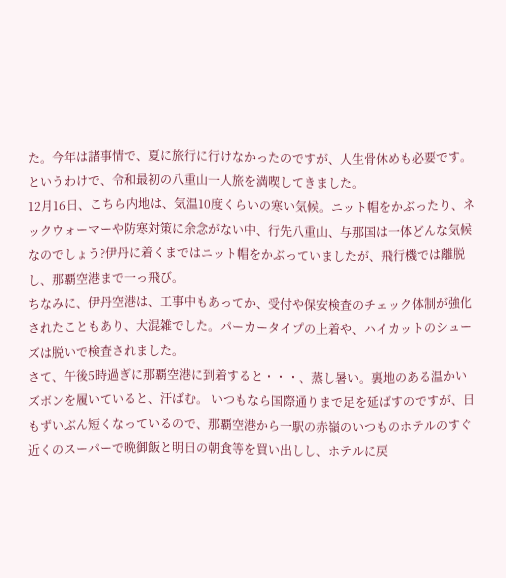た。今年は諸事情で、夏に旅行に行けなかったのですが、人生骨休めも必要です。というわけで、令和最初の八重山一人旅を満喫してきました。
12月16日、こちら内地は、気温10度くらいの寒い気候。ニット帽をかぶったり、ネックウォーマーや防寒対策に余念がない中、行先八重山、与那国は一体どんな気候なのでしょう?伊丹に着くまではニット帽をかぶっていましたが、飛行機では離脱し、那覇空港まで一っ飛び。
ちなみに、伊丹空港は、工事中もあってか、受付や保安検査のチェック体制が強化されたこともあり、大混雑でした。パーカータイプの上着や、ハイカットのシューズは脱いで検査されました。
さて、午後5時過ぎに那覇空港に到着すると・・・、蒸し暑い。裏地のある温かいズボンを履いていると、汗ばむ。 いつもなら国際通りまで足を延ばすのですが、日もずいぶん短くなっているので、那覇空港から一駅の赤嶺のいつものホテルのすぐ近くのスーパーで晩御飯と明日の朝食等を買い出しし、ホテルに戻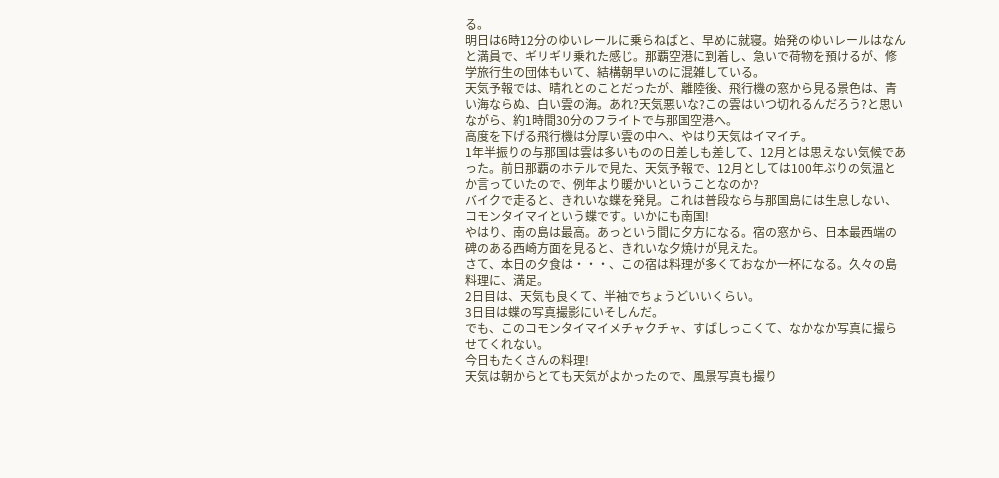る。
明日は6時12分のゆいレールに乗らねばと、早めに就寝。始発のゆいレールはなんと満員で、ギリギリ乗れた感じ。那覇空港に到着し、急いで荷物を預けるが、修学旅行生の団体もいて、結構朝早いのに混雑している。
天気予報では、晴れとのことだったが、離陸後、飛行機の窓から見る景色は、青い海ならぬ、白い雲の海。あれ?天気悪いな?この雲はいつ切れるんだろう?と思いながら、約1時間30分のフライトで与那国空港へ。
高度を下げる飛行機は分厚い雲の中へ、やはり天気はイマイチ。
1年半振りの与那国は雲は多いものの日差しも差して、12月とは思えない気候であった。前日那覇のホテルで見た、天気予報で、12月としては100年ぶりの気温とか言っていたので、例年より暖かいということなのか?
バイクで走ると、きれいな蝶を発見。これは普段なら与那国島には生息しない、コモンタイマイという蝶です。いかにも南国!
やはり、南の島は最高。あっという間に夕方になる。宿の窓から、日本最西端の碑のある西崎方面を見ると、きれいな夕焼けが見えた。
さて、本日の夕食は・・・、この宿は料理が多くておなか一杯になる。久々の島料理に、満足。
2日目は、天気も良くて、半袖でちょうどいいくらい。
3日目は蝶の写真撮影にいそしんだ。
でも、このコモンタイマイメチャクチャ、すばしっこくて、なかなか写真に撮らせてくれない。
今日もたくさんの料理!
天気は朝からとても天気がよかったので、風景写真も撮り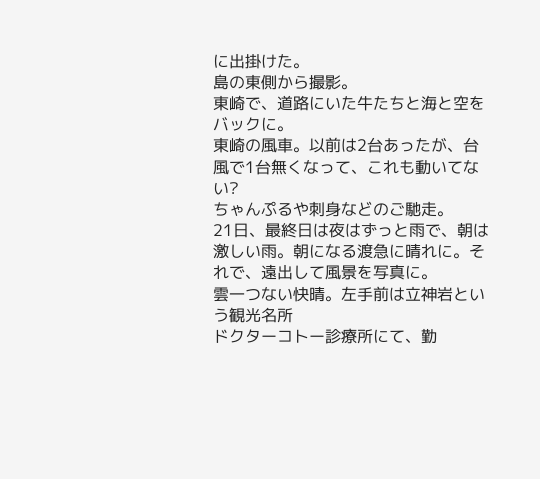に出掛けた。
島の東側から撮影。
東崎で、道路にいた牛たちと海と空をバックに。
東崎の風車。以前は2台あったが、台風で1台無くなって、これも動いてない?
ちゃんぷるや刺身などのご馳走。
21日、最終日は夜はずっと雨で、朝は激しい雨。朝になる渡急に晴れに。それで、遠出して風景を写真に。
雲一つない快晴。左手前は立神岩という観光名所
ドクターコトー診療所にて、勤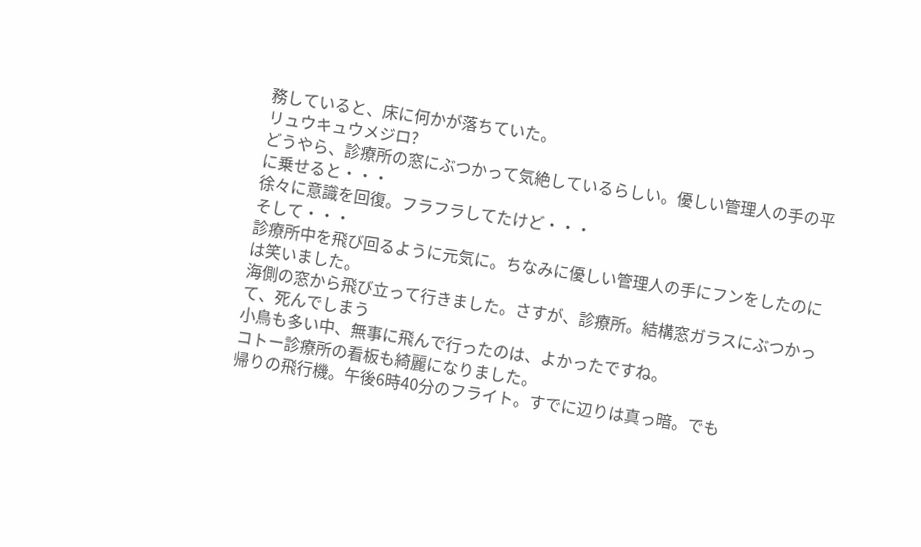務していると、床に何かが落ちていた。
リュウキュウメジロ?
どうやら、診療所の窓にぶつかって気絶しているらしい。優しい管理人の手の平に乗せると・・・
徐々に意識を回復。フラフラしてたけど・・・
そして・・・
診療所中を飛び回るように元気に。ちなみに優しい管理人の手にフンをしたのには笑いました。
海側の窓から飛び立って行きました。さすが、診療所。結構窓ガラスにぶつかって、死んでしまう
小鳥も多い中、無事に飛んで行ったのは、よかったですね。
コトー診療所の看板も綺麗になりました。
帰りの飛行機。午後6時40分のフライト。すでに辺りは真っ暗。でも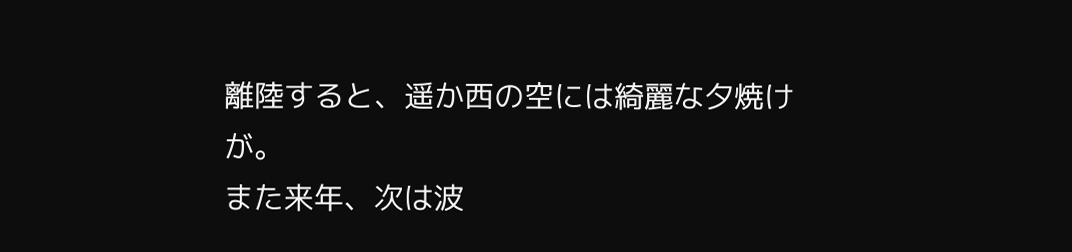離陸すると、遥か西の空には綺麗な夕焼けが。
また来年、次は波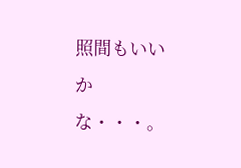照間もいいかな・・・。